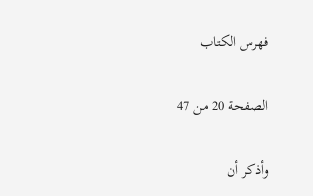فهرس الكتاب

الصفحة 20 من 47

وأذكر أن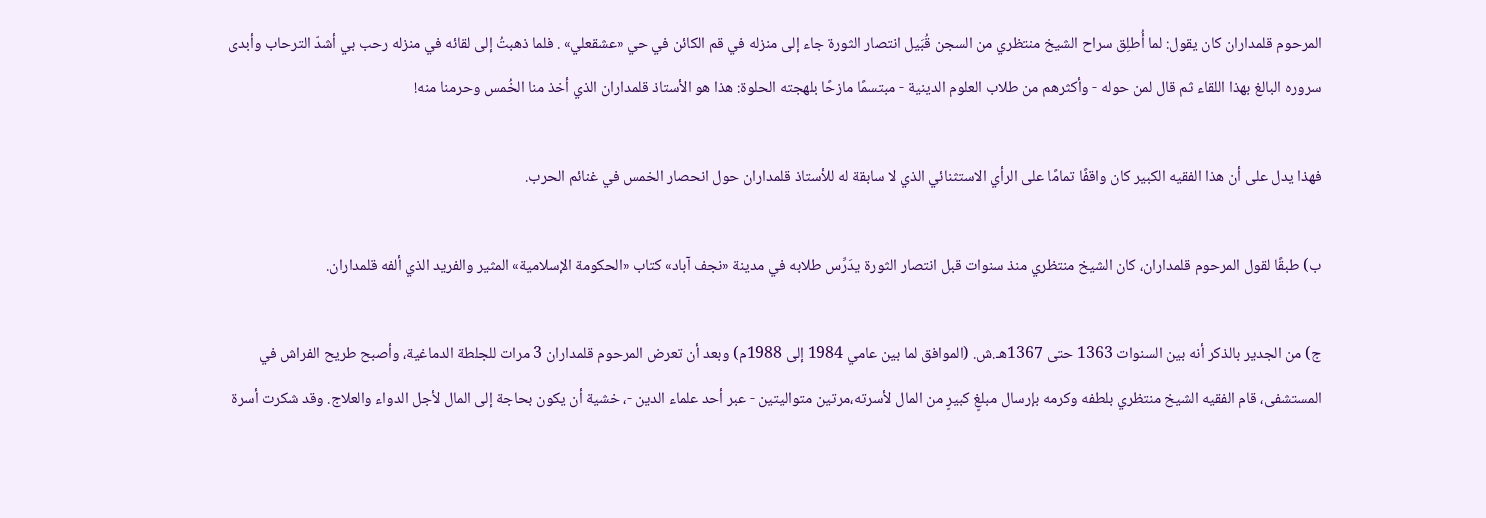المرحوم قلمداران كان يقول: لما أُطلِق سراح الشيخ منتظري من السجن قُبَيل انتصار الثورة جاء إلى منزله في قم الكائن في حي «عشقعلي» . فلما ذهبتُ إلى لقائه في منزله رحب بي أشدّ الترحاب وأبدى سروره البالغ بهذا اللقاء ثم قال لمن حوله - وأكثرهم من طلاب العلوم الدينية - مبتسمًا مازحًا بلهجته الحلوة: هذا هو الأستاذ قلمداران الذي أخذ منا الخُمس وحرمنا منه!

فهذا يدل على أن هذا الفقيه الكبير كان واقفًا تمامًا على الرأي الاستثنائي الذي لا سابقة له للأستاذ قلمداران حول انحصار الخمس في غنائم الحرب.

ب) طبقًا لقول المرحوم قلمداران، كان الشيخ منتظري منذ سنوات قبل انتصار الثورة يدَرِّس طلابه في مدينة «نجف آباد» كتاب «الحكومة الإسلامية» المثير والفريد الذي ألفه قلمداران.

ج) من الجدير بالذكر أنه بين السنوات 1363 حتى 1367هـ.ش. (الموافق لما بين عامي 1984 إلى 1988م) وبعد أن تعرض المرحوم قلمداران 3 مرات للجلطة الدماغية، وأصبح طريح الفراش في المستشفى، قام الفقيه الشيخ منتظري بلطفه وكرمه بإرسال مبلغٍ كبيرٍ من المال لأسرته،مرتين متواليتين - عبر أحد علماء الدين -، خشية أن يكون بحاجة إلى المال لأجل الدواء والعلاج. وقد شكرت أسرة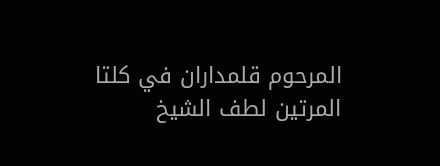المرحوم قلمداران في كلتا المرتين لطف الشيخ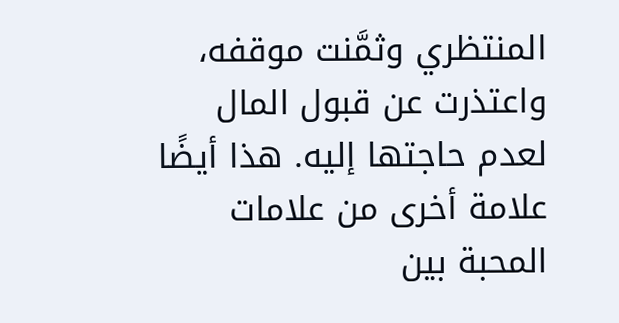المنتظري وثمَّنت موقفه، واعتذرت عن قبول المال لعدم حاجتها إليه. هذا أيضًا علامة أخرى من علامات المحبة بين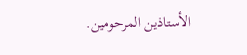الأستاذين المرحومين.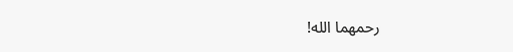رحمهما الله!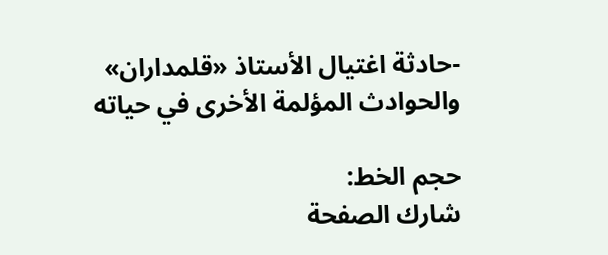-حادثة اغتيال الأستاذ «قلمداران» والحوادث المؤلمة الأخرى في حياته

حجم الخط:
شارك الصفحة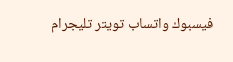فيسبوك واتساب تويتر تليجرام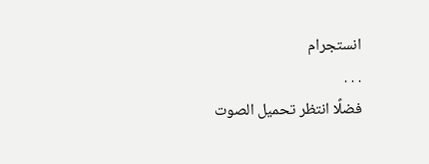انستجرام
. . .
فضلًا انتظر تحميل الصوت